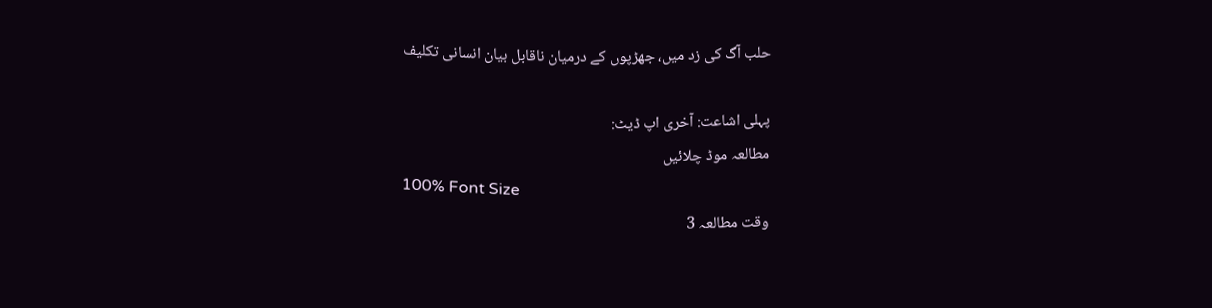حلب آگ کی زد میں، جھڑپوں کے درمیان ناقابل بیان انسانی تکلیف

پہلی اشاعت: آخری اپ ڈیٹ:
مطالعہ موڈ چلائیں
100% Font Size
وقت مطالعہ 3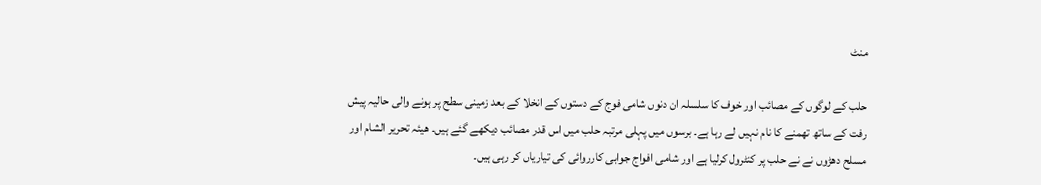منٹ

حلب کے لوگوں کے مصائب اور خوف کا سلسلہ ان دنوں شامی فوج کے دستوں کے انخلا کے بعد زمینی سطح پر ہونے والی حالیہ پیش رفت کے ساتھ تھمنے کا نام نہیں لے رہا ہے۔ برسوں میں پہلی مرتبہ حلب میں اس قدر مصائب دیکھے گئے ہیں۔ ھیئہ تحریر الشام اور مسلح دھڑوں نے نے حلب پر کنٹرول کرلیا ہے اور شامی افواج جوابی کارروائی کی تیاریاں کر رہی ہیں۔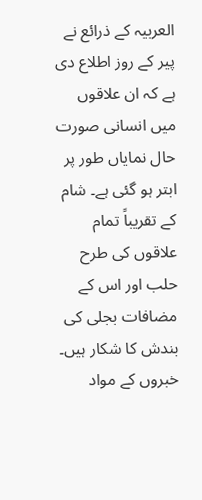العربیہ کے ذرائع نے پیر کے روز اطلاع دی ہے کہ ان علاقوں میں انسانی صورت حال نمایاں طور پر ابتر ہو گئی ہے۔ شام کے تقریباً تمام علاقوں کی طرح حلب اور اس کے مضافات بجلی کی بندش کا شکار ہیں۔ خبروں کے مواد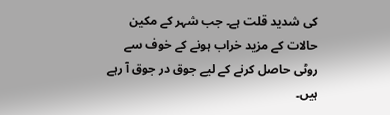کی شدید قلت ہے۔ جب شہر کے مکین حالات کے مزید خراب ہونے کے خوف سے روٹی حاصل کرنے کے لیے جوق در جوق آ رہے ہیں۔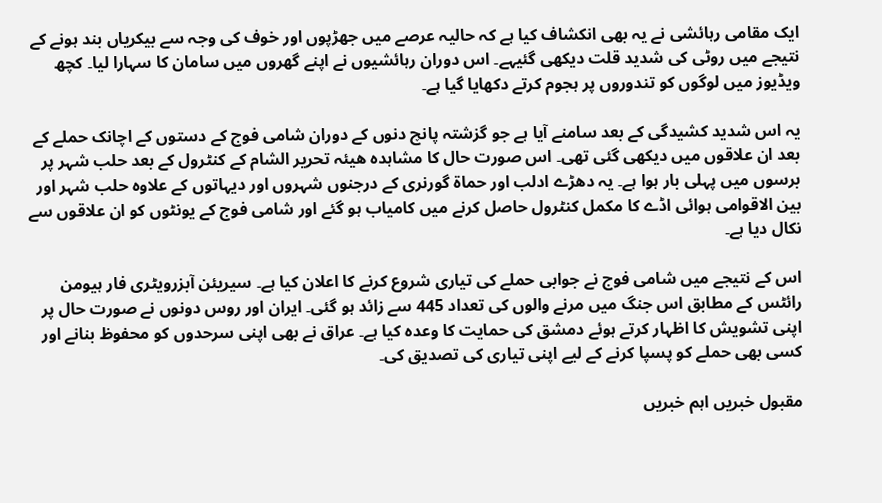ایک مقامی رہائشی نے یہ بھی انکشاف کیا ہے کہ حالیہ عرصے میں جھڑپوں اور خوف کی وجہ سے بیکریاں بند ہونے کے نتیجے میں روٹی کی شدید قلت دیکھی گئیہے۔ اس دوران رہائشیوں نے اپنے گھروں میں سامان کا سہارا لیا۔ کچھ ویڈیوز میں لوگوں کو تندوروں پر ہجوم کرتے دکھایا گیا ہے۔

یہ اس شدید کشیدگی کے بعد سامنے آیا ہے جو گزشتہ پانچ دنوں کے دوران شامی فوج کے دستوں کے اچانک حملے کے بعد ان علاقوں میں دیکھی گئی تھی۔ اس صورت حال کا مشاہدہ ھیئہ تحریر الشام کے کنٹرول کے بعد حلب شہر پر برسوں میں پہلی بار ہوا ہے۔ یہ دھڑے ادلب اور حماۃ گورنری کے درجنوں شہروں اور دیہاتوں کے علاوہ حلب شہر اور بین الاقوامی ہوائی اڈے کا مکمل کنٹرول حاصل کرنے میں کامیاب ہو گئے اور شامی فوج کے یونٹوں کو ان علاقوں سے نکال دیا ہے۔

اس کے نتیجے میں شامی فوج نے جوابی حملے کی تیاری شروع کرنے کا اعلان کیا ہے۔ سیریئن آبزرویٹری فار ہیومن رائٹس کے مطابق اس جنگ میں مرنے والوں کی تعداد 445 سے زائد ہو گئی۔ ایران اور روس دونوں نے صورت حال پر اپنی تشویش کا اظہار کرتے ہوئے دمشق کی حمایت کا وعدہ کیا ہے۔ عراق نے بھی اپنی سرحدوں کو محفوظ بنانے اور کسی بھی حملے کو پسپا کرنے کے لیے اپنی تیاری کی تصدیق کی۔

مقبول خبریں اہم خبریں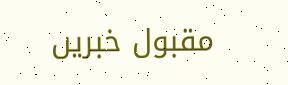مقبول خبریں